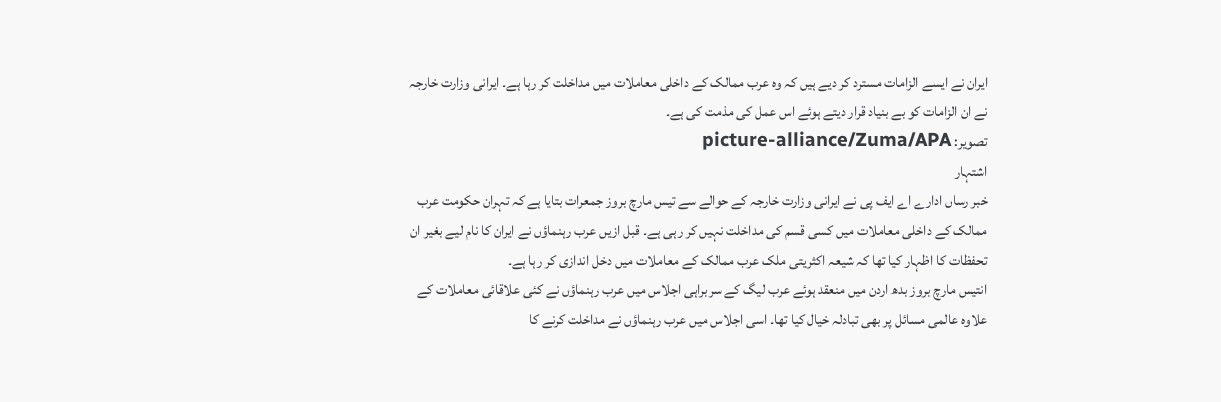ایران نے ایسے الزامات مسترد کر دیے ہیں کہ وہ عرب ممالک کے داخلی معاملات میں مداخلت کر رہا ہے۔ ایرانی وزارت خارجہ نے ان الزامات کو بے بنیاد قرار دیتے ہوئے اس عمل کی مذمت کی ہے۔
تصویر: picture-alliance/Zuma/APA
اشتہار
خبر رساں ادارے اے ایف پی نے ایرانی وزارت خارجہ کے حوالے سے تیس مارچ بروز جمعرات بتایا ہے کہ تہران حکومت عرب ممالک کے داخلی معاملات میں کسی قسم کی مداخلت نہیں کر رہی ہے۔ قبل ازیں عرب رہنماؤں نے ایران کا نام لیے بغیر ان تحفظات کا اظہار کیا تھا کہ شیعہ اکثریتی ملک عرب ممالک کے معاملات میں دخل اندازی کر رہا ہے۔
انتیس مارچ بروز بدھ اردن میں منعقد ہوئے عرب لیگ کے سربراہی اجلاس میں عرب رہنماؤں نے کئی علاقائی معاملات کے علاوہ عالمی مسائل پر بھی تبادلہ خیال کیا تھا۔ اسی اجلاس میں عرب رہنماؤں نے مداخلت کرنے کا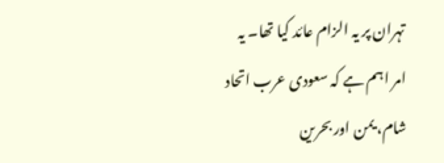تہران پر یہ الزام عائد کیا تھا۔ یہ امر اہم ہے کہ سعودی عرب اتحاد شام، یمن اور بحرین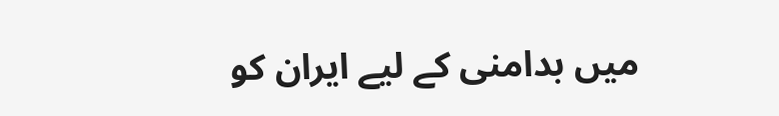میں بدامنی کے لیے ایران کو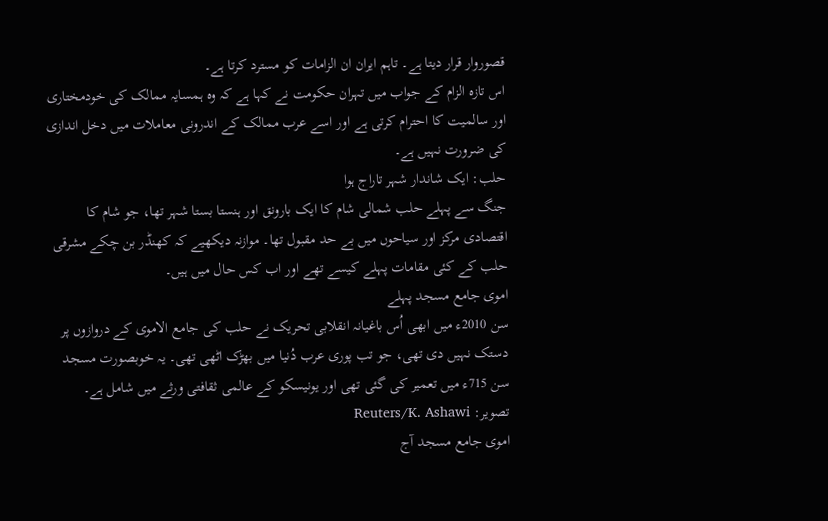قصوروار قرار دیتا ہے۔ تاہم ایران ان الزامات کو مسترد کرتا ہے۔
اس تازہ الزام کے جواب میں تہران حکومت نے کہا ہے کہ وہ ہمسایہ ممالک کی خودمختاری اور سالمیت کا احترام کرتی ہے اور اسے عرب ممالک کے اندرونی معاملات میں دخل اندازی کی ضرورت نہیں ہے۔
حلب: ایک شاندار شہر تاراج ہوا
جنگ سے پہلے حلب شمالی شام کا ایک بارونق اور ہنستا بستا شہر تھا، جو شام کا اقتصادی مرکز اور سیاحوں میں بے حد مقبول تھا۔ موازنہ دیکھیے کہ کھنڈر بن چکے مشرقی حلب کے کئی مقامات پہلے کیسے تھے اور اب کس حال میں ہیں۔
اموی جامع مسجد پہلے
سن 2010ء میں ابھی اُس باغیانہ انقلابی تحریک نے حلب کی جامع الاموی کے دروازوں پر دستک نہیں دی تھی، جو تب پوری عرب دُنیا میں بھڑک اٹھی تھی۔ یہ خوبصورت مسجد سن 715ء میں تعمیر کی گئی تھی اور یونیسکو کے عالمی ثقافتی ورثے میں شامل ہے۔
تصویر: Reuters/K. Ashawi
اموی جامع مسجد آج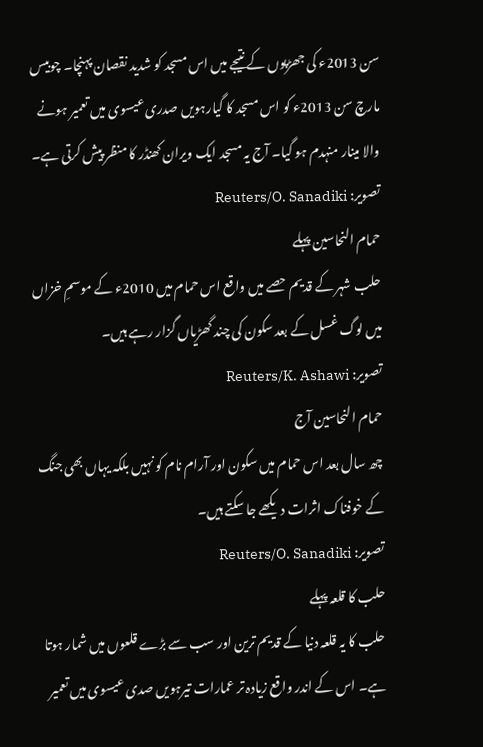سن 2013ء کی جھڑپوں کے نتیجے میں اس مسجد کو شدید نقصان پہنچا۔ چوبیس مارچ سن 2013ء کو اس مسجد کا گیارہویں صدری عیسوی میں تعمیر ہونے والا مینار منہدم ہو گیا۔ آج یہ مسجد ایک ویران کھنڈر کا منظر پیش کرتی ہے۔
تصویر: Reuters/O. Sanadiki
حمام النحاسین پہلے
حلب شہر کے قدیم حصے میں واقع اس حمام میں 2010ء کے موسمِ خزاں میں لوگ غسل کے بعد سکون کی چند گھڑیاں گزار رہے ہیں۔
تصویر: Reuters/K. Ashawi
حمام النحاسین آج
چھ سال بعد اس حمام میں سکون اور آرام نام کو نہیں بلکہ یہاں بھی جنگ کے خوفناک اثرات دیکھے جا سکتے ہیں۔
تصویر: Reuters/O. Sanadiki
حلب کا قلعہ پہلے
حلب کا یہ قلعہ دنیا کے قدیم ترین اور سب سے بڑے قلعوں میں شمار ہوتا ہے۔ اس کے اندر واقع زیادہ تر عمارات تیرہویں صدی عیسوی میں تعمیر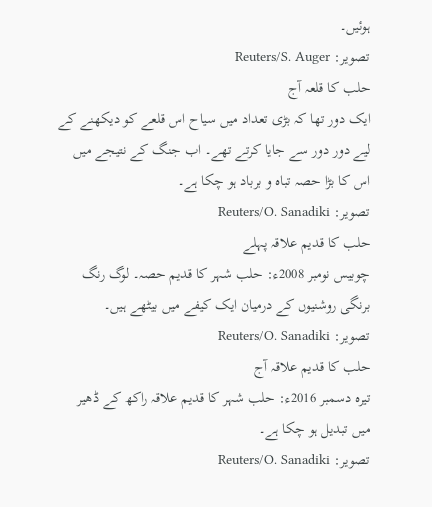ہوئیں۔
تصویر: Reuters/S. Auger
حلب کا قلعہ آج
ایک دور تھا کہ بڑی تعداد میں سیاح اس قلعے کو دیکھنے کے لیے دور دور سے جایا کرتے تھے۔ اب جنگ کے نتیجے میں اس کا بڑا حصہ تباہ و برباد ہو چکا ہے۔
تصویر: Reuters/O. Sanadiki
حلب کا قدیم علاقہ پہلے
چوبیس نومبر 2008ء: حلب شہر کا قدیم حصہ۔ لوگ رنگ برنگی روشنیوں کے درمیان ایک کیفے میں بیٹھے ہیں۔
تصویر: Reuters/O. Sanadiki
حلب کا قدیم علاقہ آج
تیرہ دسمبر 2016ء: حلب شہر کا قدیم علاقہ راکھ کے ڈھیر میں تبدیل ہو چکا ہے۔
تصویر: Reuters/O. Sanadiki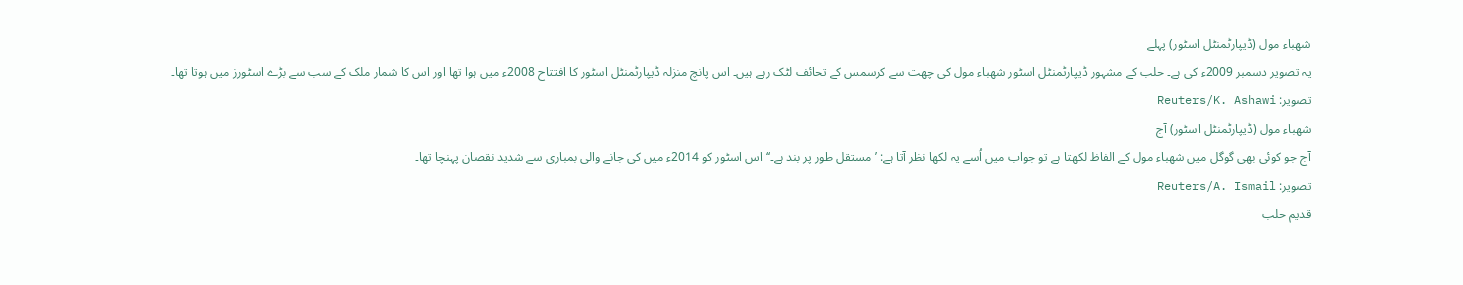شھباء مول (ڈیپارٹمنٹل اسٹور) پہلے
یہ تصویر دسمبر 2009ء کی ہے۔ حلب کے مشہور ڈیپارٹمنٹل اسٹور شھباء مول کی چھت سے کرسمس کے تحائف لٹک رہے ہیں۔ اس پانچ منزلہ ڈیپارٹمنٹل اسٹور کا افتتاح 2008ء میں ہوا تھا اور اس کا شمار ملک کے سب سے بڑے اسٹورز میں ہوتا تھا۔
تصویر: Reuters/K. Ashawi
شھباء مول (ڈیپارٹمنٹل اسٹور) آج
آج جو کوئی بھی گوگل میں شھباء مول کے الفاظ لکھتا ہے تو جواب میں اُسے یہ لکھا نظر آتا ہے: ’مستقل طور پر بند ہے۔‘‘ اس اسٹور کو 2014ء میں کی جانے والی بمباری سے شدید نقصان پہنچا تھا۔
تصویر: Reuters/A. Ismail
قدیم حلب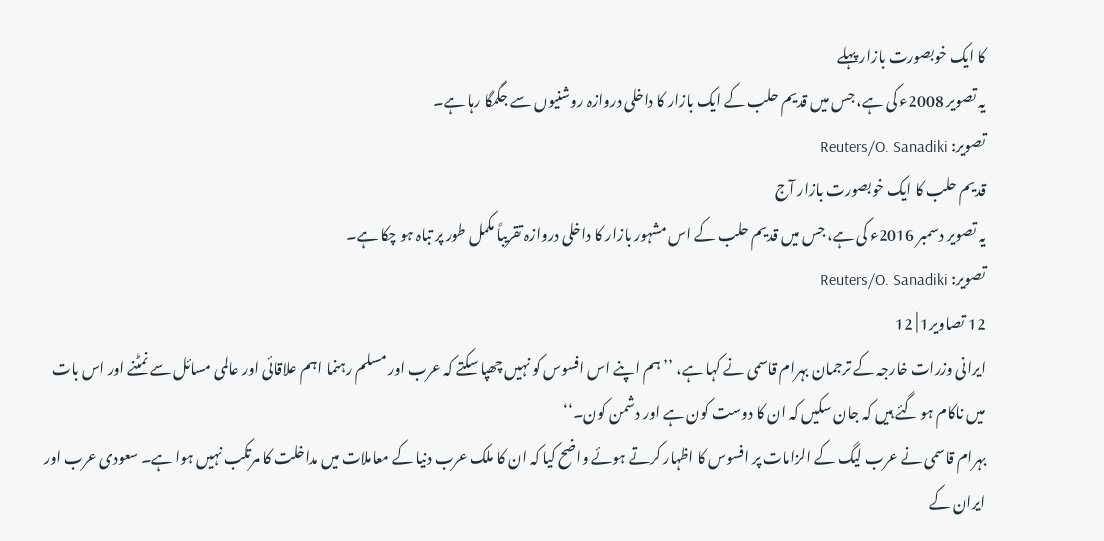کا ایک خوبصورت بازار پہلے
یہ تصویر 2008ء کی ہے، جس میں قدیم حلب کے ایک بازار کا داخلی دروازہ روشنیوں سے جگمگا رہا ہے۔
تصویر: Reuters/O. Sanadiki
قدیم حلب کا ایک خوبصورت بازار آج
یہ تصویر دسمبر 2016ء کی ہے، جس میں قدیم حلب کے اس مشہور بازار کا داخلی دروازہ تقریباً مکمل طور پر تباہ ہو چکا ہے۔
تصویر: Reuters/O. Sanadiki
12 تصاویر1 | 12
ایرانی وزرات خارجہ کے ترجمان بہرام قاسمی نے کہا ہے، ’’ہم اپنے اس افسوس کو نہیں چھپا سکتے کہ عرب اور مسلم رہنما اہم علاقائی اور عالمی مسائل سے نمٹنے اور اس بات میں ناکام ہو گئے ہیں کہ جان سکیں کہ ان کا دوست کون ہے اور دشمن کون۔‘‘
بہرام قاسمی نے عرب لیگ کے الزامات پر افسوس کا اظہار کرتے ہوئے واضح کیا کہ ان کا ملک عرب دنیا کے معاملات میں مداخلت کا مرتکب نہیں ہوا ہے۔ سعودی عرب اور ایران کے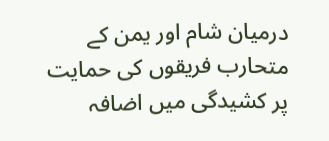درمیان شام اور یمن کے متحارب فریقوں کی حمایت پر کشیدگی میں اضافہ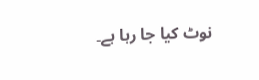نوٹ کیا جا رہا ہے۔